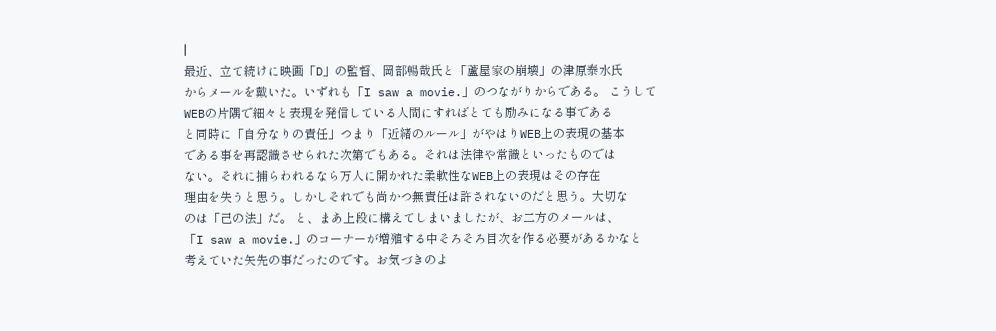|
最近、立て続けに映画「D」の監督、岡部暢哉氏と「蘆屋家の崩壊」の津原泰水氏
からメールを戴いた。いずれも「I saw a movie.」のつながりからである。 こうして
WEBの片隅で細々と表現を発信している人間にすればとても励みになる事である
と同時に「自分なりの責任」つまり「近緒のルール」がやはりWEB上の表現の基本
である事を再認識させられた次第でもある。それは法律や常識といったものでは
ない。それに捕らわれるなら万人に開かれた柔軟性なWEB上の表現はその存在
理由を失うと思う。しかしそれでも尚かつ無責任は許されないのだと思う。大切な
のは「己の法」だ。 と、まあ上段に構えてしまいましたが、お二方のメールは、
「I saw a movie.」のコーナーが増殖する中そろそろ目次を作る必要があるかなと
考えていた矢先の事だったのです。お気づきのよ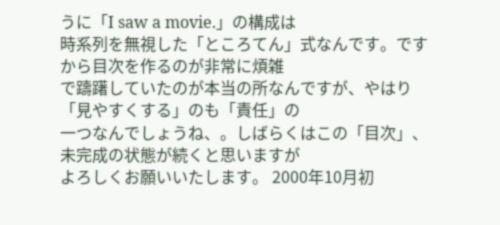うに「I saw a movie.」の構成は
時系列を無視した「ところてん」式なんです。ですから目次を作るのが非常に煩雑
で躊躇していたのが本当の所なんですが、やはり「見やすくする」のも「責任」の
一つなんでしょうね、。しばらくはこの「目次」、未完成の状態が続くと思いますが
よろしくお願いいたします。 2000年10月初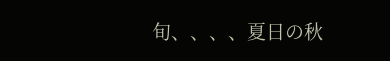旬、、、、夏日の秋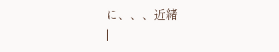に、、、近緒
|